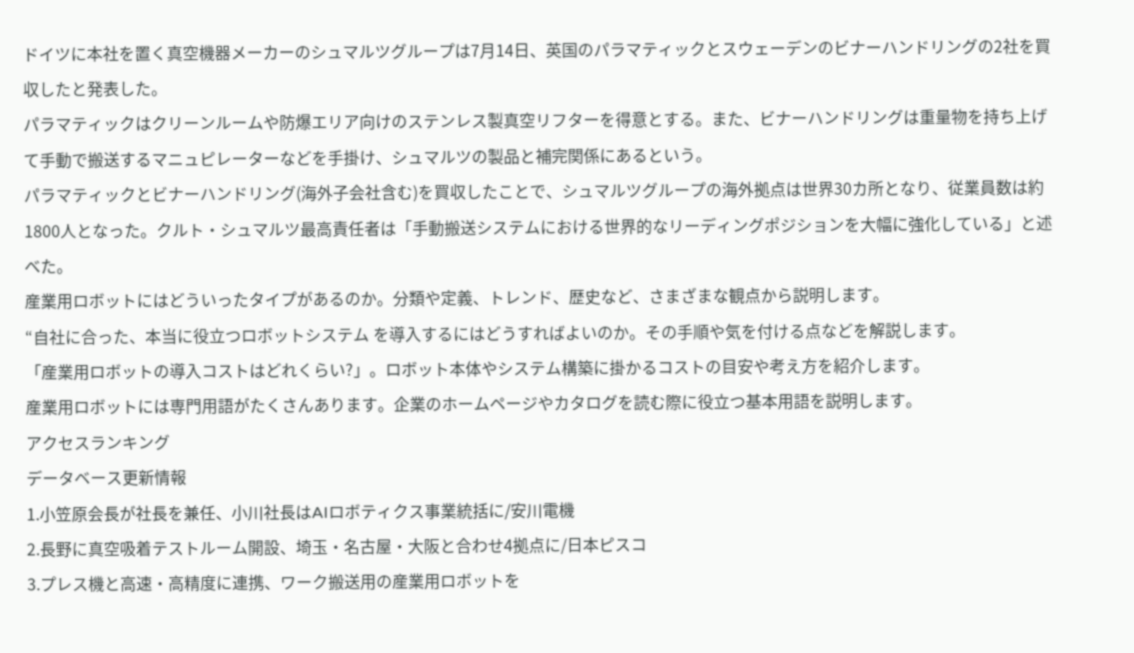ドイツに本社を置く真空機器メーカーのシュマルツグループは7月14日、英国のパラマティックとスウェーデンのビナーハンドリングの2社を買収したと発表した。
パラマティックはクリーンルームや防爆エリア向けのステンレス製真空リフターを得意とする。また、ビナーハンドリングは重量物を持ち上げて手動で搬送するマニュピレーターなどを手掛け、シュマルツの製品と補完関係にあるという。
パラマティックとビナーハンドリング(海外子会社含む)を買収したことで、シュマルツグループの海外拠点は世界30カ所となり、従業員数は約1800人となった。クルト・シュマルツ最高責任者は「手動搬送システムにおける世界的なリーディングポジションを大幅に強化している」と述べた。
産業用ロボットにはどういったタイプがあるのか。分類や定義、トレンド、歴史など、さまざまな観点から説明します。
“自社に合った、本当に役立つロボットシステム を導入するにはどうすればよいのか。その手順や気を付ける点などを解説します。
「産業用ロボットの導入コストはどれくらい?」。ロボット本体やシステム構築に掛かるコストの目安や考え方を紹介します。
産業用ロボットには専門用語がたくさんあります。企業のホームページやカタログを読む際に役立つ基本用語を説明します。
アクセスランキング
データベース更新情報
1.小笠原会長が社長を兼任、小川社長はAIロボティクス事業統括に/安川電機
2.長野に真空吸着テストルーム開設、埼玉・名古屋・大阪と合わせ4拠点に/日本ピスコ
3.プレス機と高速・高精度に連携、ワーク搬送用の産業用ロボットを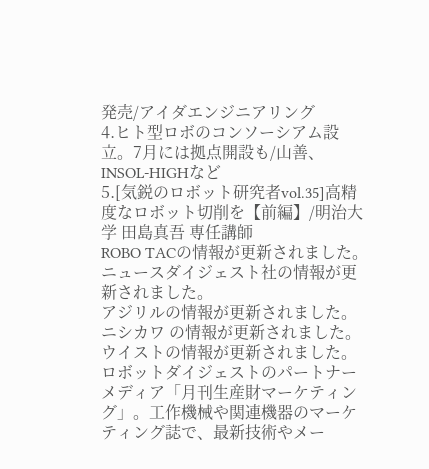発売/アイダエンジニアリング
4.ヒト型ロボのコンソーシアム設立。7月には拠点開設も/山善、INSOL-HIGHなど
5.[気鋭のロボット研究者vol.35]高精度なロボット切削を【前編】/明治大学 田島真吾 専任講師
ROBO TACの情報が更新されました。
ニュースダイジェスト社の情報が更新されました。
アジリルの情報が更新されました。
ニシカワ の情報が更新されました。
ウイストの情報が更新されました。
ロボットダイジェストのパートナーメディア「月刊生産財マーケティング」。工作機械や関連機器のマーケティング誌で、最新技術やメー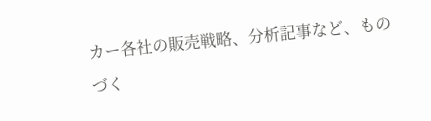カー各社の販売戦略、分析記事など、ものづく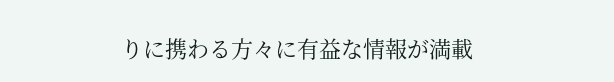りに携わる方々に有益な情報が満載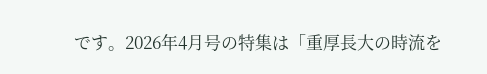です。2026年4月号の特集は「重厚長大の時流を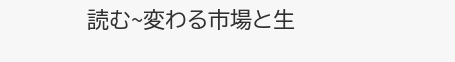読む~変わる市場と生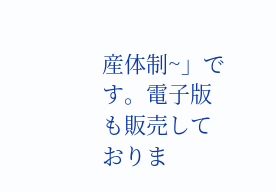産体制~」です。電子版も販売しておりま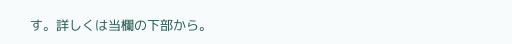す。詳しくは当欄の下部から。